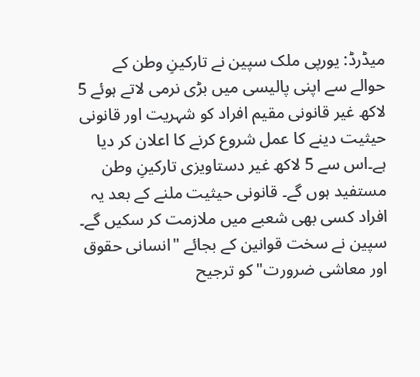میڈرڈ: یورپی ملک سپین نے تارکینِ وطن کے حوالے سے اپنی پالیسی میں بڑی نرمی لاتے ہوئے 5 لاکھ غیر قانونی مقیم افراد کو شہریت اور قانونی حیثیت دینے کا عمل شروع کرنے کا اعلان کر دیا ہے۔اس سے 5 لاکھ غیر دستاویزی تارکینِ وطن مستفید ہوں گے۔ قانونی حیثیت ملنے کے بعد یہ افراد کسی بھی شعبے میں ملازمت کر سکیں گے۔
سپین نے سخت قوانین کے بجائے "انسانی حقوق اور معاشی ضرورت" کو ترجیح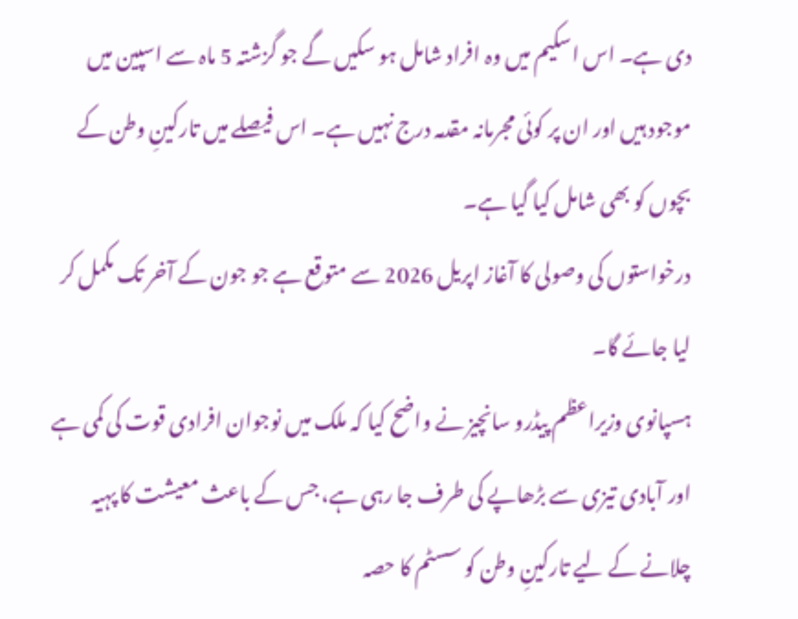دی ہے۔ اس اسکیم میں وہ افراد شامل ہو سکیں گے جو گزشتہ 5 ماہ سے اسپین میں موجود ہیں اور ان پر کوئی مجرمانہ مقدمہ درج نہیں ہے۔ اس فیصلے میں تارکینِ وطن کے بچوں کو بھی شامل کیا گیا ہے۔
درخواستوں کی وصولی کا آغاز اپریل 2026 سے متوقع ہے جو جون کے آخر تک مکمل کر لیا جائے گا۔
ہسپانوی وزیراعظم پیڈرو سانچیز نے واضح کیا کہ ملک میں نوجوان افرادی قوت کی کمی ہے اور آبادی تیزی سے بڑھاپے کی طرف جا رہی ہے، جس کے باعث معیشت کا پہیہ چلانے کے لیے تارکینِ وطن کو سسٹم کا حصہ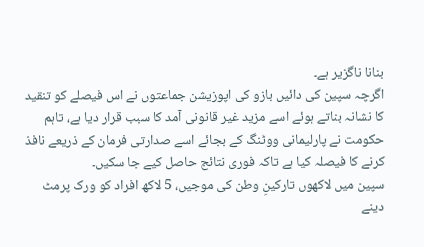بنانا ناگزیر ہے۔
اگرچہ سپین کی دائیں بازو کی اپوزیشن جماعتوں نے اس فیصلے کو تنقید کا نشانہ بناتے ہوئے اسے مزید غیر قانونی آمد کا سبب قرار دیا ہے، تاہم حکومت نے پارلیمانی ووٹنگ کے بجائے اسے صدارتی فرمان کے ذریعے نافذ کرنے کا فیصلہ کیا ہے تاکہ فوری نتائج حاصل کیے جا سکیں۔
سپین میں لاکھوں تارکینِ وطن کی موجیں، 5 لاکھ افراد کو ورک پرمٹ دینے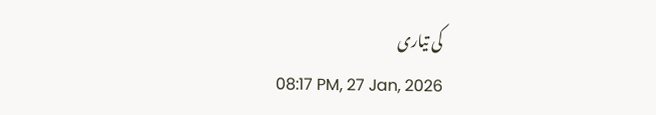کی تیاری
08:17 PM, 27 Jan, 2026